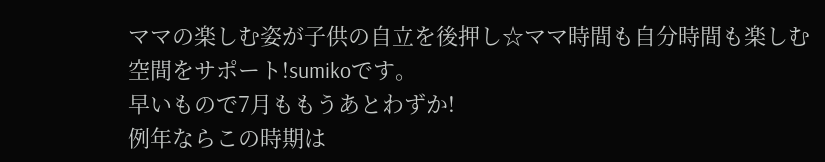ママの楽しむ姿が子供の自立を後押し☆ママ時間も自分時間も楽しむ空間をサポート!sumikoです。
早いもので7月ももうあとわずか!
例年ならこの時期は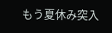もう夏休み突入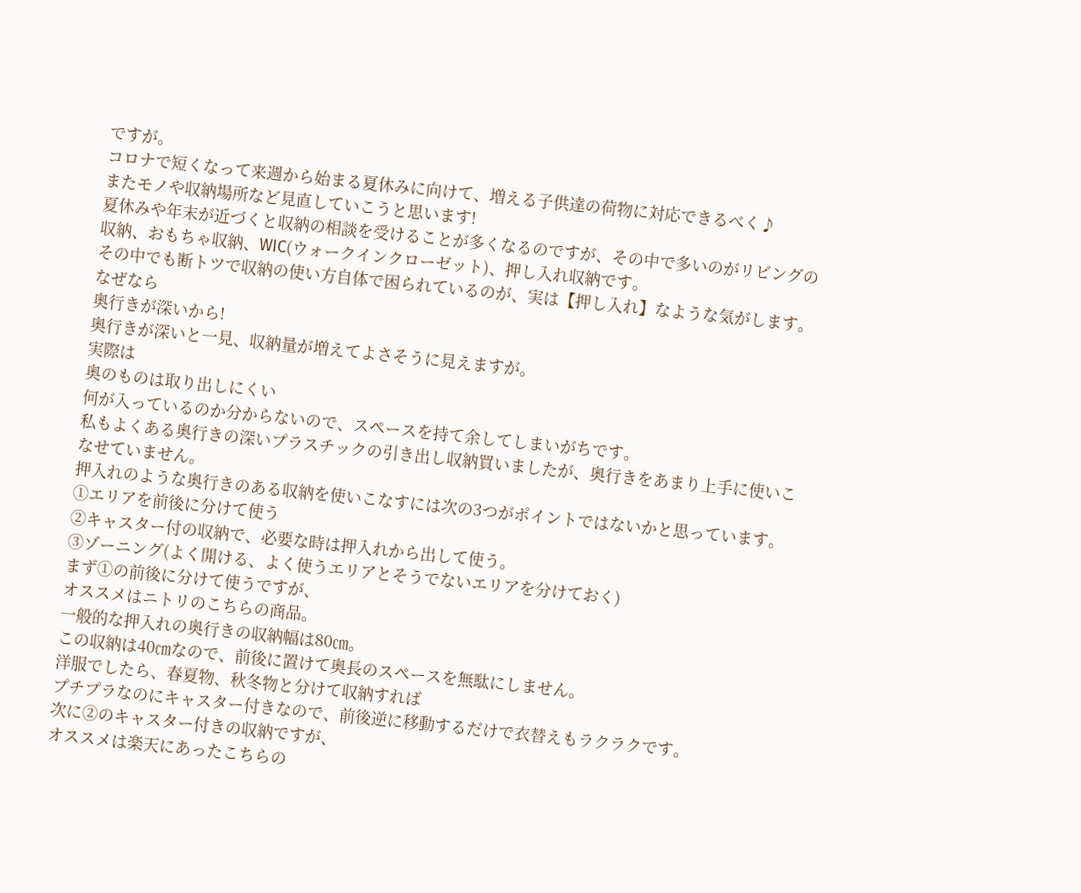ですが。
コロナで短くなって来週から始まる夏休みに向けて、増える子供達の荷物に対応できるべく♪
またモノや収納場所など見直していこうと思います!
夏休みや年末が近づくと収納の相談を受けることが多くなるのですが、その中で多いのがリビングの収納、おもちゃ収納、WIC(ウォークインクローゼット)、押し入れ収納です。
その中でも断トツで収納の使い方自体で困られているのが、実は【押し入れ】なような気がします。
なぜなら
奥行きが深いから!
奥行きが深いと一見、収納量が増えてよさそうに見えますが。
実際は
奥のものは取り出しにくい
何が入っているのか分からないので、スペースを持て余してしまいがちです。
私もよくある奥行きの深いプラスチックの引き出し収納買いましたが、奥行きをあまり上手に使いこなせていません。
押入れのような奥行きのある収納を使いこなすには次の3つがポイントではないかと思っています。
①エリアを前後に分けて使う
②キャスター付の収納で、必要な時は押入れから出して使う。
③ゾーニング(よく開ける、よく使うエリアとそうでないエリアを分けておく)
まず①の前後に分けて使うですが、
オススメはニトリのこちらの商品。
一般的な押入れの奥行きの収納幅は80㎝。
この収納は40㎝なので、前後に置けて奥長のスペースを無駄にしません。
洋服でしたら、春夏物、秋冬物と分けて収納すれば
プチプラなのにキャスター付きなので、前後逆に移動するだけで衣替えもラクラクです。
次に②のキャスター付きの収納ですが、
オススメは楽天にあったこちらの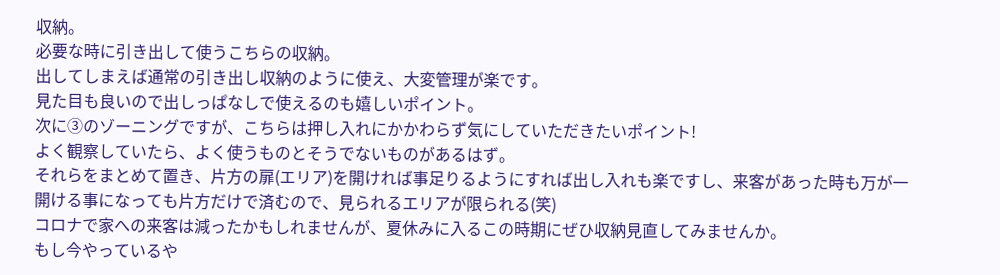収納。
必要な時に引き出して使うこちらの収納。
出してしまえば通常の引き出し収納のように使え、大変管理が楽です。
見た目も良いので出しっぱなしで使えるのも嬉しいポイント。
次に③のゾーニングですが、こちらは押し入れにかかわらず気にしていただきたいポイント!
よく観察していたら、よく使うものとそうでないものがあるはず。
それらをまとめて置き、片方の扉(エリア)を開ければ事足りるようにすれば出し入れも楽ですし、来客があった時も万が一開ける事になっても片方だけで済むので、見られるエリアが限られる(笑)
コロナで家への来客は減ったかもしれませんが、夏休みに入るこの時期にぜひ収納見直してみませんか。
もし今やっているや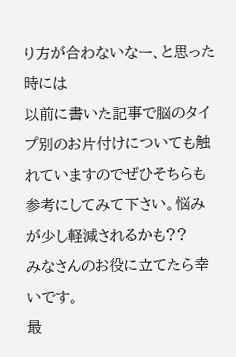り方が合わないなー、と思った時には
以前に書いた記事で脳のタイプ別のお片付けについても触れていますのでぜひそちらも参考にしてみて下さい。悩みが少し軽減されるかも??
みなさんのお役に立てたら幸いです。
最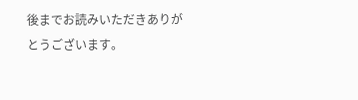後までお読みいただきありがとうございます。